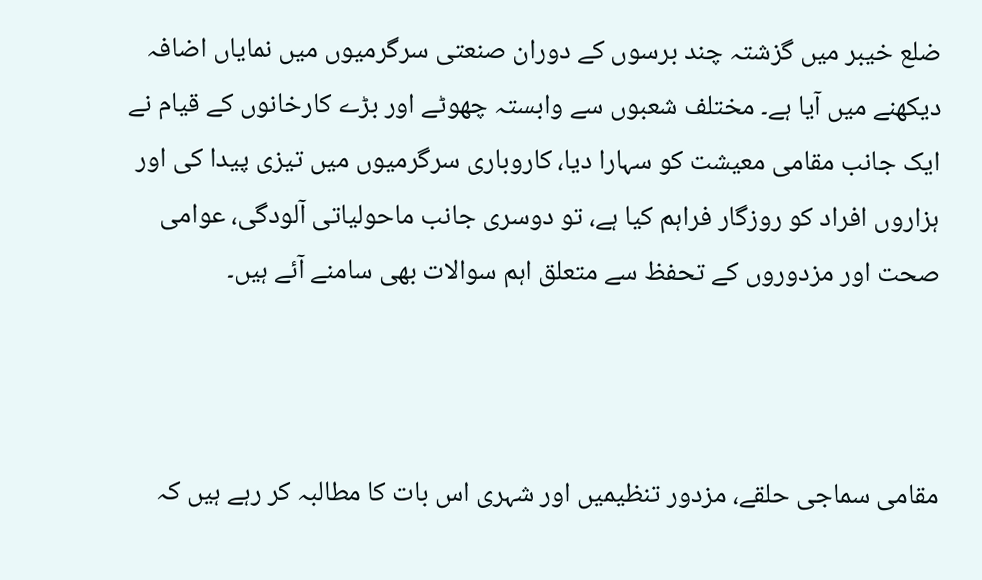ضلع خیبر میں گزشتہ چند برسوں کے دوران صنعتی سرگرمیوں میں نمایاں اضافہ دیکھنے میں آیا ہے۔ مختلف شعبوں سے وابستہ چھوٹے اور بڑے کارخانوں کے قیام نے ایک جانب مقامی معیشت کو سہارا دیا، کاروباری سرگرمیوں میں تیزی پیدا کی اور ہزاروں افراد کو روزگار فراہم کیا ہے، تو دوسری جانب ماحولیاتی آلودگی، عوامی صحت اور مزدوروں کے تحفظ سے متعلق اہم سوالات بھی سامنے آئے ہیں۔



مقامی سماجی حلقے، مزدور تنظیمیں اور شہری اس بات کا مطالبہ کر رہے ہیں کہ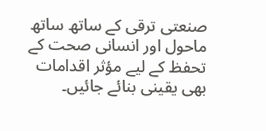صنعتی ترقی کے ساتھ ساتھ ماحول اور انسانی صحت کے تحفظ کے لیے مؤثر اقدامات بھی یقینی بنائے جائیں۔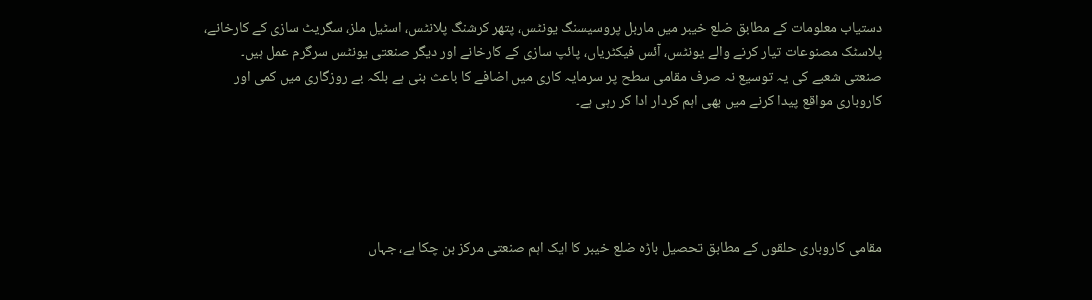دستیاب معلومات کے مطابق ضلع خیبر میں ماربل پروسیسنگ یونٹس، پتھر کرشنگ پلانٹس، اسٹیل ملز، سگریٹ سازی کے کارخانے، پلاسٹک مصنوعات تیار کرنے والے یونٹس، آئس فیکٹریاں، پائپ سازی کے کارخانے اور دیگر صنعتی یونٹس سرگرم عمل ہیں۔ صنعتی شعبے کی یہ توسیع نہ صرف مقامی سطح پر سرمایہ کاری میں اضافے کا باعث بنی ہے بلکہ بے روزگاری میں کمی اور کاروباری مواقع پیدا کرنے میں بھی اہم کردار ادا کر رہی ہے۔





مقامی کاروباری حلقوں کے مطابق تحصیل باڑہ ضلع خیبر کا ایک اہم صنعتی مرکز بن چکا ہے، جہاں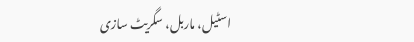اسٹیل، ماربل، سگریٹ سازی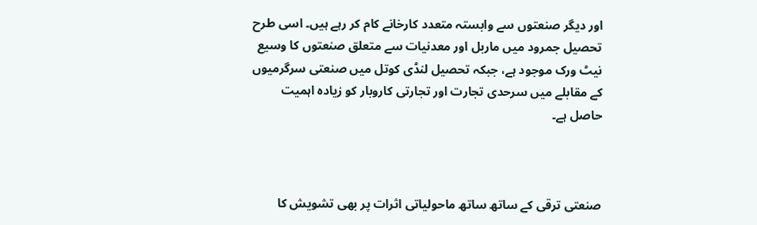اور دیگر صنعتوں سے وابستہ متعدد کارخانے کام کر رہے ہیں۔ اسی طرح تحصیل جمرود میں ماربل اور معدنیات سے متعلق صنعتوں کا وسیع نیٹ ورک موجود ہے، جبکہ تحصیل لنڈی کوتل میں صنعتی سرگرمیوں کے مقابلے میں سرحدی تجارت اور تجارتی کاروبار کو زیادہ اہمیت حاصل ہے۔



صنعتی ترقی کے ساتھ ساتھ ماحولیاتی اثرات پر بھی تشویش کا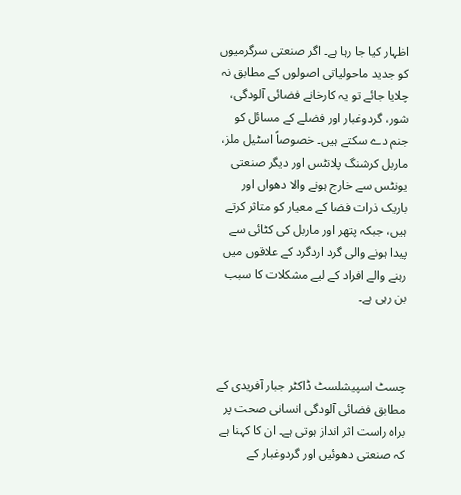اظہار کیا جا رہا ہے۔ اگر صنعتی سرگرمیوں کو جدید ماحولیاتی اصولوں کے مطابق نہ چلایا جائے تو یہ کارخانے فضائی آلودگی، شور، گردوغبار اور فضلے کے مسائل کو جنم دے سکتے ہیں۔ خصوصاً اسٹیل ملز، ماربل کرشنگ پلانٹس اور دیگر صنعتی یونٹس سے خارج ہونے والا دھواں اور باریک ذرات فضا کے معیار کو متاثر کرتے ہیں، جبکہ پتھر اور ماربل کی کٹائی سے پیدا ہونے والی گرد اردگرد کے علاقوں میں رہنے والے افراد کے لیے مشکلات کا سبب بن رہی ہے۔



چسٹ اسپیشلسٹ ڈاکٹر جبار آفریدی کے مطابق فضائی آلودگی انسانی صحت پر براہ راست اثر انداز ہوتی ہے۔ ان کا کہنا ہے کہ صنعتی دھوئیں اور گردوغبار کے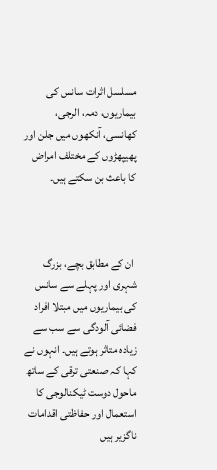مسلسل اثرات سانس کی بیماریوں، دمہ، الرجی، کھانسی، آنکھوں میں جلن اور پھیپھڑوں کے مختلف امراض کا باعث بن سکتے ہیں۔



 ان کے مطابق بچے، بزرگ شہری اور پہلے سے سانس کی بیماریوں میں مبتلا افراد فضائی آلودگی سے سب سے زیادہ متاثر ہوتے ہیں۔ انہوں نے کہا کہ صنعتی ترقی کے ساتھ ماحول دوست ٹیکنالوجی کا استعمال اور حفاظتی اقدامات ناگزیر ہیں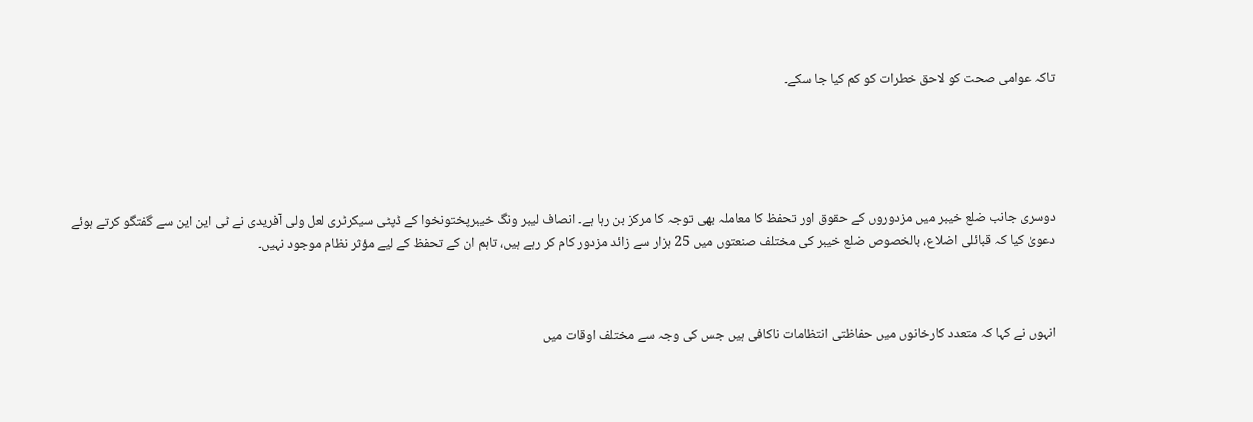تاکہ عوامی صحت کو لاحق خطرات کو کم کیا جا سکے۔





دوسری جانب ضلع خیبر میں مزدوروں کے حقوق اور تحفظ کا معاملہ بھی توجہ کا مرکز بن رہا ہے۔ انصاف لیبر ونگ خیبرپختونخوا کے ڈپٹی سیکرٹری لعل ولی آفریدی نے ٹی این این سے گفتگو کرتے ہوئے دعویٰ کیا کہ قبائلی اضلاع، بالخصوص ضلع خیبر کی مختلف صنعتوں میں 25 ہزار سے زائد مزدور کام کر رہے ہیں، تاہم ان کے تحفظ کے لیے مؤثر نظام موجود نہیں۔



انہوں نے کہا کہ متعدد کارخانوں میں حفاظتی انتظامات ناکافی ہیں جس کی وجہ سے مختلف اوقات میں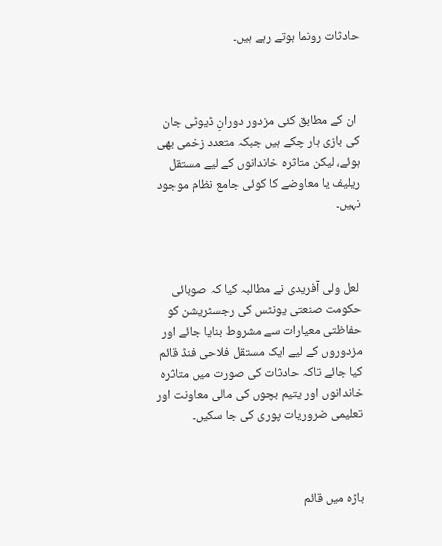حادثات رونما ہوتے رہے ہیں۔



 ان کے مطابق کئی مزدور دورانِ ڈیوٹی جان کی بازی ہار چکے ہیں جبکہ متعدد زخمی بھی ہوئے، لیکن متاثرہ خاندانوں کے لیے مستقل ریلیف یا معاوضے کا کوئی جامع نظام موجود نہیں۔



 لعل ولی آفریدی نے مطالبہ کیا کہ صوبائی حکومت صنعتی یونٹس کی رجسٹریشن کو حفاظتی معیارات سے مشروط بنایا جائے اور مزدوروں کے لیے ایک مستقل فلاحی فنڈ قائم کیا جائے تاکہ حادثات کی صورت میں متاثرہ خاندانوں اور یتیم بچوں کی مالی معاونت اور تعلیمی ضروریات پوری کی جا سکیں۔



باڑہ میں قائم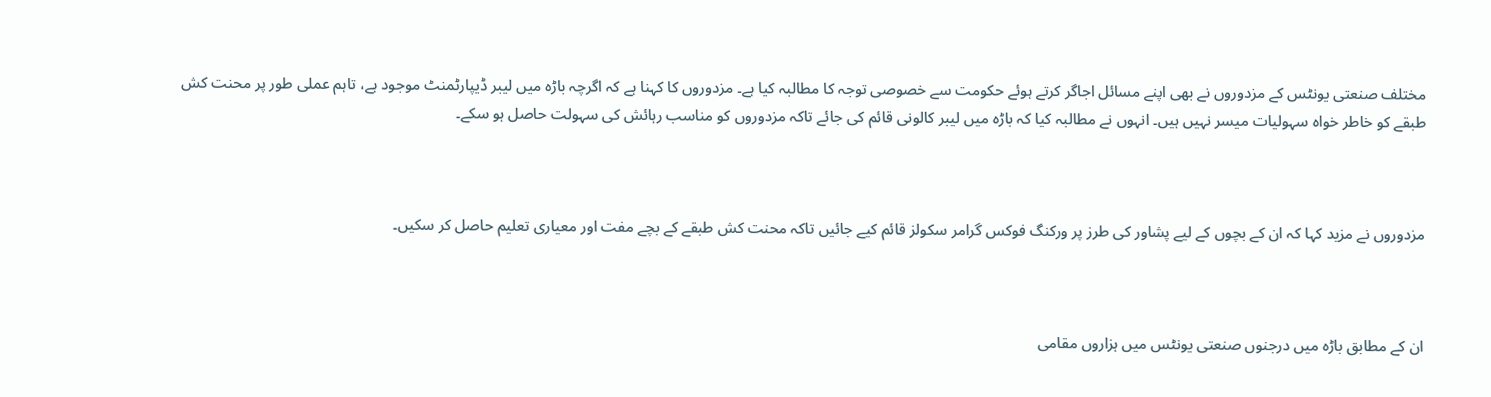مختلف صنعتی یونٹس کے مزدوروں نے بھی اپنے مسائل اجاگر کرتے ہوئے حکومت سے خصوصی توجہ کا مطالبہ کیا ہے۔ مزدوروں کا کہنا ہے کہ اگرچہ باڑہ میں لیبر ڈیپارٹمنٹ موجود ہے، تاہم عملی طور پر محنت کش طبقے کو خاطر خواہ سہولیات میسر نہیں ہیں۔ انہوں نے مطالبہ کیا کہ باڑہ میں لیبر کالونی قائم کی جائے تاکہ مزدوروں کو مناسب رہائش کی سہولت حاصل ہو سکے۔



مزدوروں نے مزید کہا کہ ان کے بچوں کے لیے پشاور کی طرز پر ورکنگ فوکس گرامر سکولز قائم کیے جائیں تاکہ محنت کش طبقے کے بچے مفت اور معیاری تعلیم حاصل کر سکیں۔



ان کے مطابق باڑہ میں درجنوں صنعتی یونٹس میں ہزاروں مقامی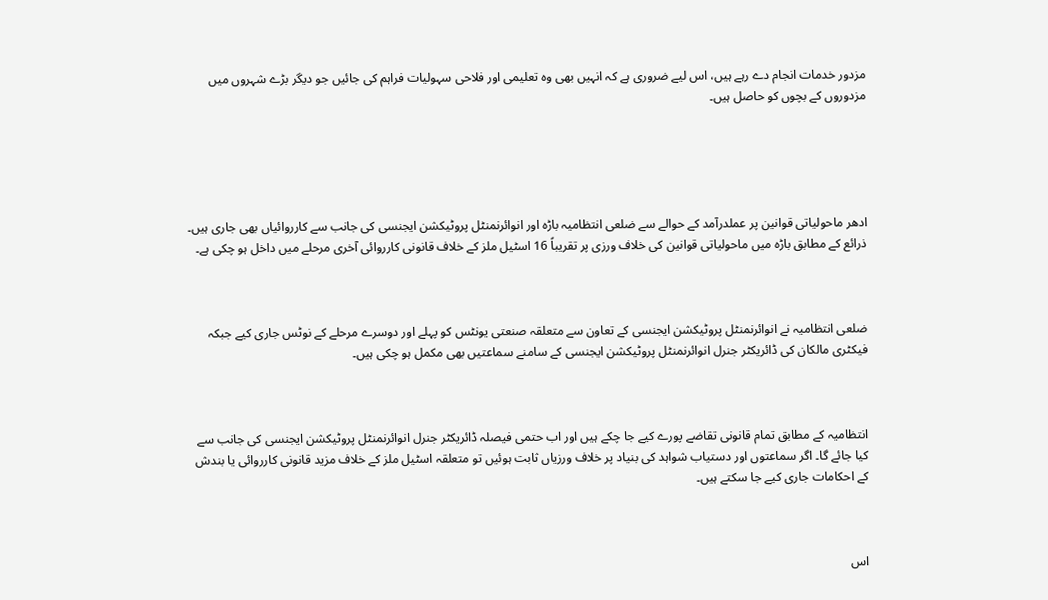مزدور خدمات انجام دے رہے ہیں، اس لیے ضروری ہے کہ انہیں بھی وہ تعلیمی اور فلاحی سہولیات فراہم کی جائیں جو دیگر بڑے شہروں میں مزدوروں کے بچوں کو حاصل ہیں۔





ادھر ماحولیاتی قوانین پر عملدرآمد کے حوالے سے ضلعی انتظامیہ باڑہ اور انوائرنمنٹل پروٹیکشن ایجنسی کی جانب سے کارروائیاں بھی جاری ہیں۔ ذرائع کے مطابق باڑہ میں ماحولیاتی قوانین کی خلاف ورزی پر تقریباً 16 اسٹیل ملز کے خلاف قانونی کارروائی آخری مرحلے میں داخل ہو چکی ہے۔



ضلعی انتظامیہ نے انوائرنمنٹل پروٹیکشن ایجنسی کے تعاون سے متعلقہ صنعتی یونٹس کو پہلے اور دوسرے مرحلے کے نوٹس جاری کیے جبکہ فیکٹری مالکان کی ڈائریکٹر جنرل انوائرنمنٹل پروٹیکشن ایجنسی کے سامنے سماعتیں بھی مکمل ہو چکی ہیں۔



انتظامیہ کے مطابق تمام قانونی تقاضے پورے کیے جا چکے ہیں اور اب حتمی فیصلہ ڈائریکٹر جنرل انوائرنمنٹل پروٹیکشن ایجنسی کی جانب سے کیا جائے گا۔ اگر سماعتوں اور دستیاب شواہد کی بنیاد پر خلاف ورزیاں ثابت ہوئیں تو متعلقہ اسٹیل ملز کے خلاف مزید قانونی کارروائی یا بندش کے احکامات جاری کیے جا سکتے ہیں۔



اس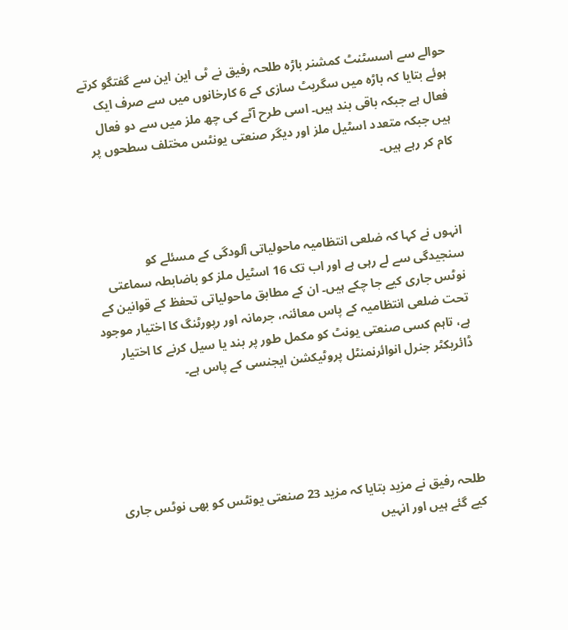حوالے سے اسسٹنٹ کمشنر باڑہ طلحہ رفیق نے ٹی این این سے گفتگو کرتے ہوئے بتایا کہ باڑہ میں سگریٹ سازی کے 6 کارخانوں میں سے صرف ایک فعال ہے جبکہ باقی بند ہیں۔ اسی طرح آٹے کی چھ ملز میں سے دو فعال ہیں جبکہ متعدد اسٹیل ملز اور دیگر صنعتی یونٹس مختلف سطحوں پر کام کر رہے ہیں۔



انہوں نے کہا کہ ضلعی انتظامیہ ماحولیاتی آلودگی کے مسئلے کو سنجیدگی سے لے رہی ہے اور اب تک 16 اسٹیل ملز کو باضابطہ سماعتی نوٹس جاری کیے جا چکے ہیں۔ ان کے مطابق ماحولیاتی تحفظ کے قوانین کے تحت ضلعی انتظامیہ کے پاس معائنہ، جرمانہ اور رپورٹنگ کا اختیار موجود ہے، تاہم کسی صنعتی یونٹ کو مکمل طور پر بند یا سیل کرنے کا اختیار ڈائریکٹر جنرل انوائرنمنٹل پروٹیکشن ایجنسی کے پاس ہے۔





طلحہ رفیق نے مزید بتایا کہ مزید 23 صنعتی یونٹس کو بھی نوٹس جاری کیے گئے ہیں اور انہیں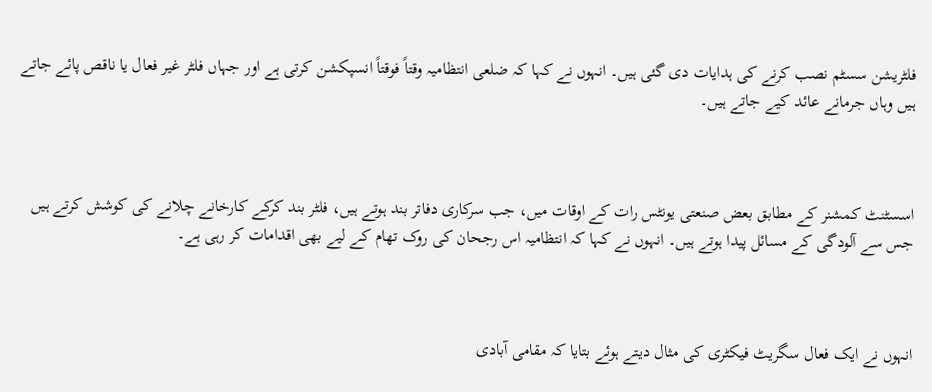فلٹریشن سسٹم نصب کرنے کی ہدایات دی گئی ہیں۔ انہوں نے کہا کہ ضلعی انتظامیہ وقتاً فوقتاً انسپکشن کرتی ہے اور جہاں فلٹر غیر فعال یا ناقص پائے جاتے ہیں وہاں جرمانے عائد کیے جاتے ہیں۔



اسسٹنٹ کمشنر کے مطابق بعض صنعتی یونٹس رات کے اوقات میں، جب سرکاری دفاتر بند ہوتے ہیں، فلٹر بند کرکے کارخانے چلانے کی کوشش کرتے ہیں جس سے آلودگی کے مسائل پیدا ہوتے ہیں۔ انہوں نے کہا کہ انتظامیہ اس رجحان کی روک تھام کے لیے بھی اقدامات کر رہی ہے۔



انہوں نے ایک فعال سگریٹ فیکٹری کی مثال دیتے ہوئے بتایا کہ مقامی آبادی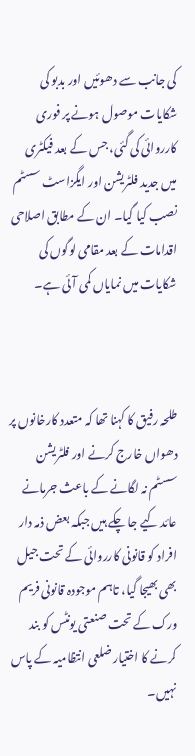کی جانب سے دھوئیں اور بدبو کی شکایات موصول ہونے پر فوری کارروائی کی گئی، جس کے بعد فیکٹری میں جدید فلٹریشن اور ایگزاسٹ سسٹم نصب کیا گیا۔ ان کے مطابق اصلاحی اقدامات کے بعد مقامی لوگوں کی شکایات میں نمایاں کمی آئی ہے۔



طلحہ رفیق کا کہنا تھا کہ متعدد کارخانوں پر دھواں خارج کرنے اور فلٹریشن سسٹم نہ لگانے کے باعث جرمانے عائد کیے جا چکے ہیں جبکہ بعض ذمہ دار افراد کو قانونی کارروائی کے تحت جیل بھی بھیجا گیا، تاہم موجودہ قانونی فریم ورک کے تحت صنعتی یونٹس کو بند کرنے کا اختیار ضلعی انتظامیہ کے پاس نہیں۔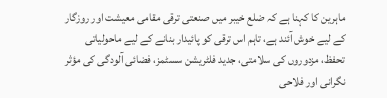ماہرین کا کہنا ہے کہ ضلع خیبر میں صنعتی ترقی مقامی معیشت اور روزگار کے لیے خوش آئند ہے، تاہم اس ترقی کو پائیدار بنانے کے لیے ماحولیاتی تحفظ، مزدوروں کی سلامتی، جدید فلٹریشن سسٹمز، فضائی آلودگی کی مؤثر نگرانی اور فلاحی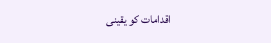اقدامات کو یقینی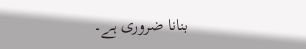بنانا ضروری ہے۔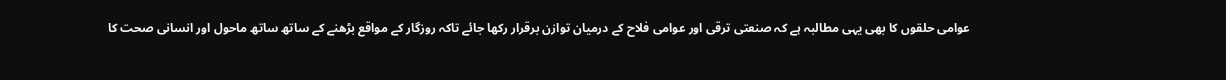عوامی حلقوں کا بھی یہی مطالبہ ہے کہ صنعتی ترقی اور عوامی فلاح کے درمیان توازن برقرار رکھا جائے تاکہ روزگار کے مواقع بڑھنے کے ساتھ ساتھ ماحول اور انسانی صحت کا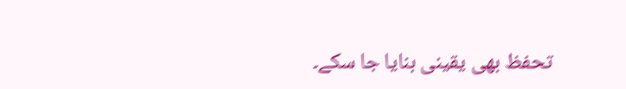تحفظ بھی یقینی بنایا جا سکے۔